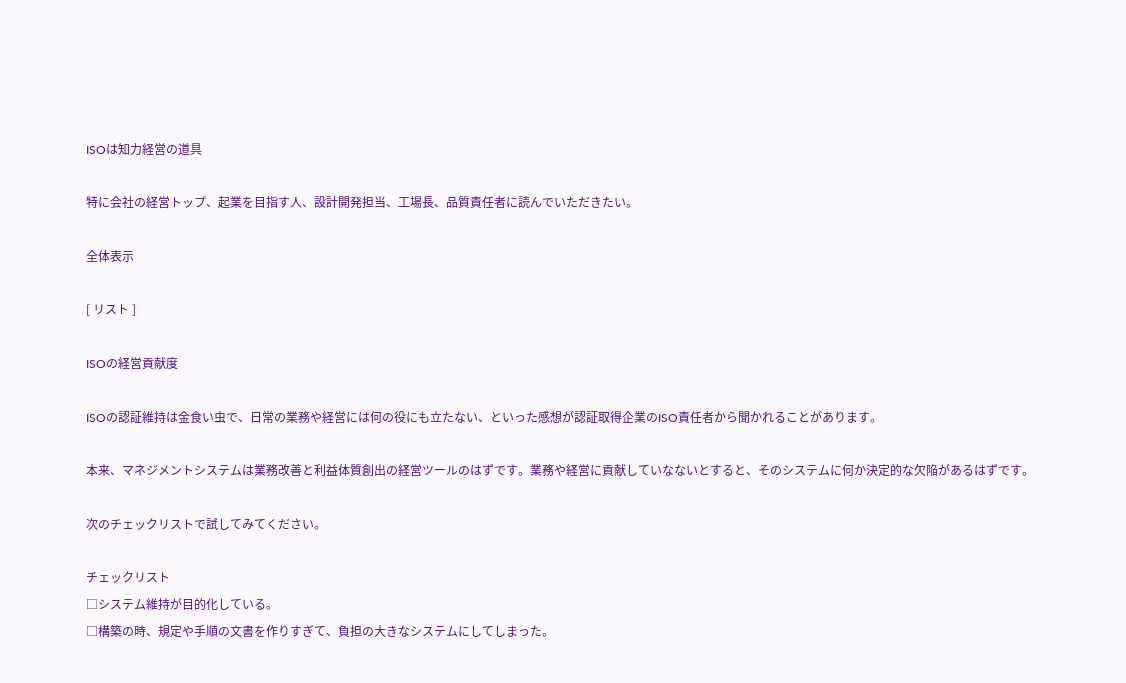ISOは知力経営の道具

特に会社の経営トップ、起業を目指す人、設計開発担当、工場長、品質責任者に読んでいただきたい。

全体表示

[ リスト ]

ISOの経営貢献度

ISOの認証維持は金食い虫で、日常の業務や経営には何の役にも立たない、といった感想が認証取得企業のISO責任者から聞かれることがあります。

本来、マネジメントシステムは業務改善と利益体質創出の経営ツールのはずです。業務や経営に貢献していなないとすると、そのシステムに何か決定的な欠陥があるはずです。

次のチェックリストで試してみてください。

チェックリスト
□システム維持が目的化している。
□構築の時、規定や手順の文書を作りすぎて、負担の大きなシステムにしてしまった。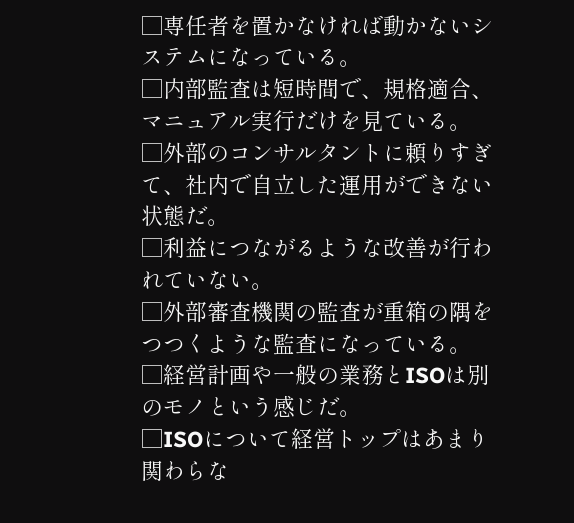□専任者を置かなければ動かないシステムになっている。
□内部監査は短時間で、規格適合、マニュアル実行だけを見ている。
□外部のコンサルタントに頼りすぎて、社内で自立した運用ができない状態だ。
□利益につながるような改善が行われていない。
□外部審査機関の監査が重箱の隅をつつくような監査になっている。
□経営計画や一般の業務とISOは別のモノという感じだ。
□ISOについて経営トップはあまり関わらな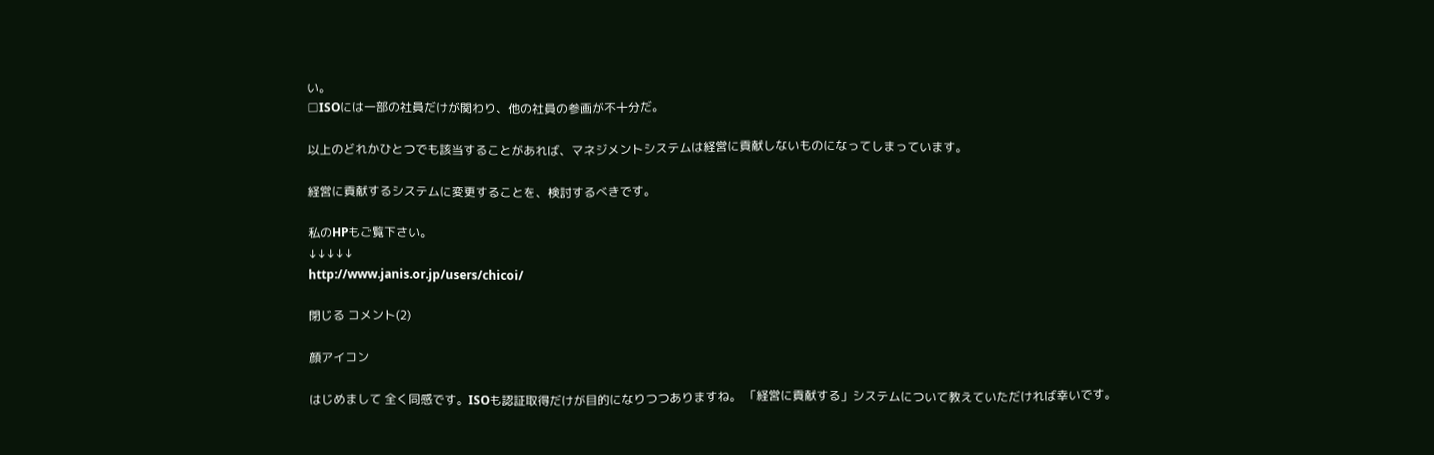い。
□ISOには一部の社員だけが関わり、他の社員の参画が不十分だ。

以上のどれかひとつでも該当することがあれば、マネジメントシステムは経営に貢献しないものになってしまっています。

経営に貢献するシステムに変更することを、検討するべきです。

私のHPもご覧下さい。
↓↓↓↓↓
http://www.janis.or.jp/users/chicoi/

閉じる コメント(2)

顔アイコン

はじめまして 全く同感です。ISOも認証取得だけが目的になりつつありますね。 「経営に貢献する」システムについて教えていただければ幸いです。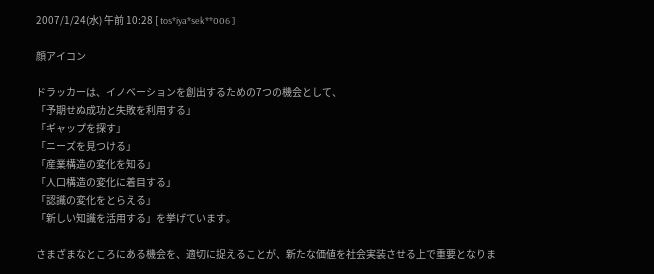2007/1/24(水) 午前 10:28 [ tos*iya*sek**006 ]

顔アイコン

ドラッカーは、イノベーションを創出するための7つの機会として、
「予期せぬ成功と失敗を利用する」
「ギャップを探す」
「ニーズを見つける」
「産業構造の変化を知る」
「人口構造の変化に着目する」
「認識の変化をとらえる」
「新しい知識を活用する」を挙げています。

さまざまなところにある機会を、適切に捉えることが、新たな価値を社会実装させる上で重要となりま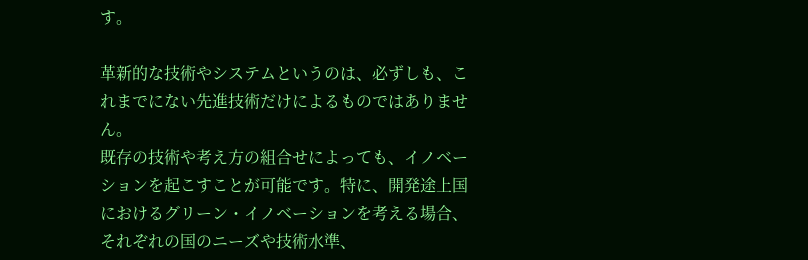す。

革新的な技術やシステムというのは、必ずしも、これまでにない先進技術だけによるものではありません。
既存の技術や考え方の組合せによっても、イノベーションを起こすことが可能です。特に、開発途上国におけるグリーン・イノベーションを考える場合、それぞれの国のニーズや技術水準、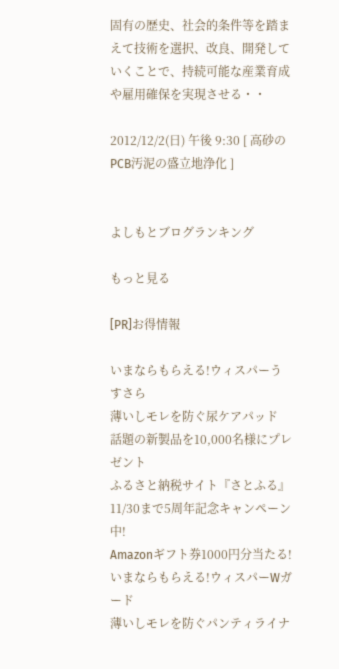固有の歴史、社会的条件等を踏まえて技術を選択、改良、開発していくことで、持続可能な産業育成や雇用確保を実現させる・・

2012/12/2(日) 午後 9:30 [ 高砂のPCB汚泥の盛立地浄化 ]


よしもとブログランキング

もっと見る

[PR]お得情報

いまならもらえる!ウィスパーうすさら
薄いしモレを防ぐ尿ケアパッド
話題の新製品を10,000名様にプレゼント
ふるさと納税サイト『さとふる』
11/30まで5周年記念キャンペーン中!
Amazonギフト券1000円分当たる!
いまならもらえる!ウィスパーWガード
薄いしモレを防ぐパンティライナ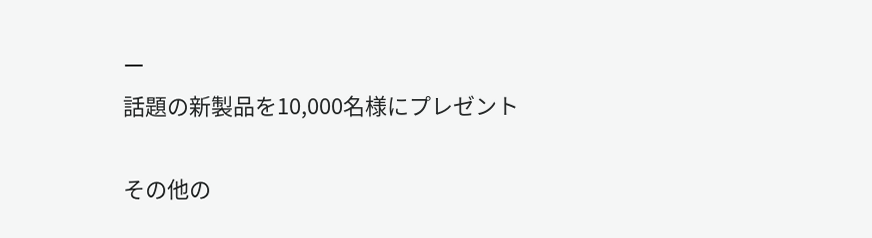ー
話題の新製品を10,000名様にプレゼント

その他の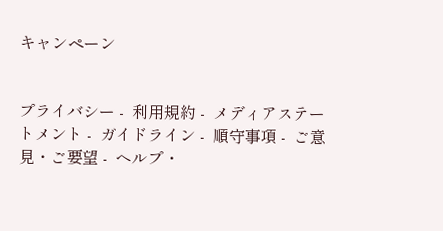キャンペーン


プライバシー -  利用規約 -  メディアステートメント -  ガイドライン -  順守事項 -  ご意見・ご要望 -  ヘルプ・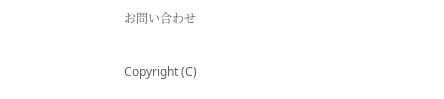お問い合わせ

Copyright (C)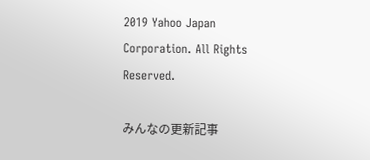2019 Yahoo Japan Corporation. All Rights Reserved.

みんなの更新記事